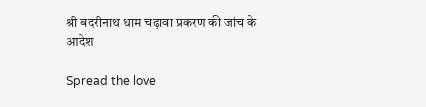श्री बदरीनाथ धाम चढ़ावा प्रकरण की जांच के आदेश

Spread the love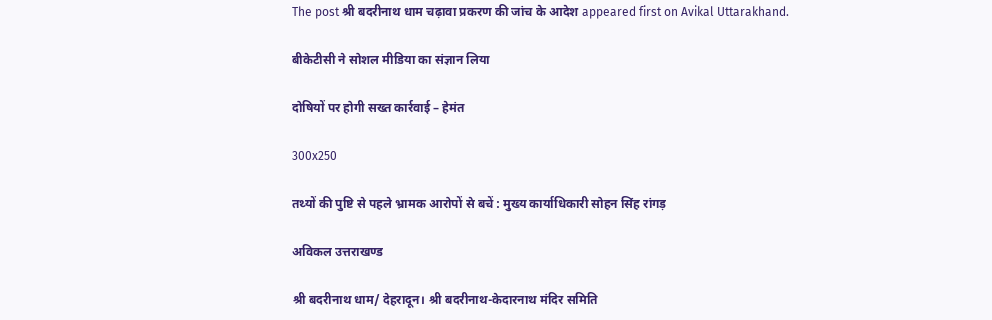The post श्री बदरीनाथ धाम चढ़ावा प्रकरण की जांच के आदेश appeared first on Avikal Uttarakhand.

बीकेटीसी ने सोशल मीडिया का संज्ञान लिया

दोषियों पर होगी सख्त कार्रवाई – हेमंत

300x250

तथ्यों की पुष्टि से पहले भ्रामक आरोपों से बचें : मुख्य कार्याधिकारी सोहन सिंह रांगड़

अविकल उत्तराखण्ड

श्री बदरीनाथ धाम/ देहरादून। श्री बदरीनाथ-केदारनाथ मंदिर समिति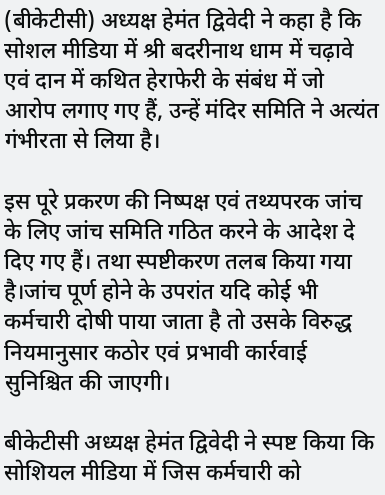(बीकेटीसी) अध्यक्ष हेमंत द्विवेदी ने कहा है कि सोशल मीडिया में श्री बदरीनाथ धाम में चढ़ावे एवं दान में कथित हेराफेरी के संबंध में जो आरोप लगाए गए हैं, उन्हें मंदिर समिति ने अत्यंत गंभीरता से लिया है।

इस पूरे प्रकरण की निष्पक्ष एवं तथ्यपरक जांच के लिए जांच समिति गठित करने के आदेश दे दिए गए हैं। तथा स्पष्टीकरण तलब किया गया है।जांच पूर्ण होने के उपरांत यदि कोई भी कर्मचारी दोषी पाया जाता है तो उसके विरुद्ध नियमानुसार कठोर एवं प्रभावी कार्रवाई सुनिश्चित की जाएगी।

बीकेटीसी अध्यक्ष हेमंत द्विवेदी ने स्पष्ट किया कि सोशियल मीडिया में जिस कर्मचारी को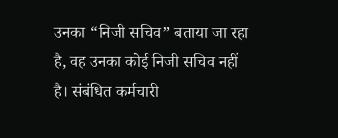उनका “निजी सचिव” बताया जा रहा है, वह उनका कोई निजी सचिव नहीं है। संबंधित कर्मचारी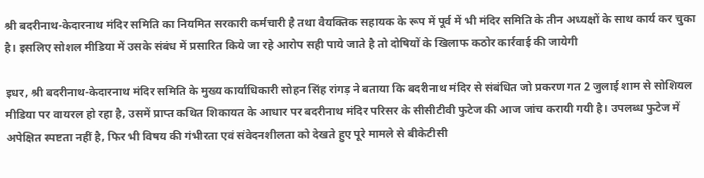श्री बदरीनाथ-केदारनाथ मंदिर समिति का नियमित सरकारी कर्मचारी है तथा वैयक्तिक सहायक के रूप में पूर्व में भी मंदिर समिति के तीन अध्यक्षों के साथ कार्य कर चुका है। इसलिए सोशल मीडिया में उसके संबंध में प्रसारित किये जा रहे आरोप सही पाये जाते है तो दोषियों के खिलाफ कठोर कार्रवाई की जायेगी

इधर, श्री बदरीनाथ-केदारनाथ मंदिर समिति के मुख्य कार्याधिकारी सोहन सिंह रांगड़ ने बताया कि बदरीनाथ मंदिर से संबंधित जो प्रकरण गत 2 जुलाई शाम से सोशियल मीडिया पर वायरल हो रहा है, उसमें प्राप्त कथित शिकायत के आधार पर बदरीनाथ मंदिर परिसर के सीसीटीवी फुटेज की आज जांच करायी गयी है। उपलब्ध फुटेज में अपेक्षित स्पष्टता नहीं है, फिर भी विषय की गंभीरता एवं संवेदनशीलता को देखते हुए पूरे मामले से बीकेटीसी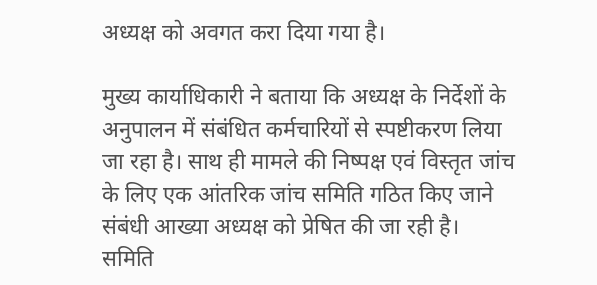अध्यक्ष को अवगत करा दिया गया है।

मुख्य कार्याधिकारी ने बताया कि अध्यक्ष के निर्देशों के अनुपालन में संबंधित कर्मचारियों से स्पष्टीकरण लिया जा रहा है। साथ ही मामले की निष्पक्ष एवं विस्तृत जांच के लिए एक आंतरिक जांच समिति गठित किए जाने संबंधी आख्या अध्यक्ष को प्रेषित की जा रही है।
समिति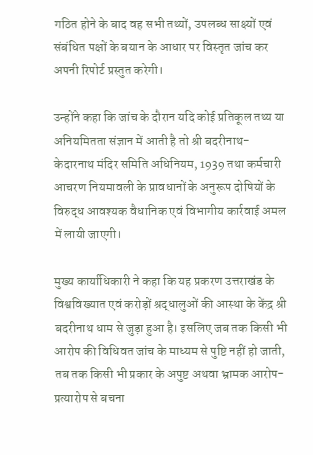गठित होने के बाद वह सभी तथ्यों, उपलब्ध साक्ष्यों एवं संबंधित पक्षों के बयान के आधार पर विस्तृत जांच कर अपनी रिपोर्ट प्रस्तुत करेगी।

उन्होंने कहा कि जांच के दौरान यदि कोई प्रतिकूल तथ्य या अनियमितता संज्ञान में आती है तो श्री बदरीनाथ-केदारनाथ मंदिर समिति अधिनियम, 1939 तथा कर्मचारी आचरण नियमावली के प्रावधानों के अनुरूप दोषियों के विरुद्ध आवश्यक वैधानिक एवं विभागीय कार्रवाई अमल में लायी जाएगी।

मुख्य कार्याधिकारी ने कहा कि यह प्रकरण उत्तराखंड के विश्वविख्यात एवं करोड़ों श्रद्धालुओं की आस्था के केंद्र श्री बदरीनाथ धाम से जुड़ा हुआ है। इसलिए जब तक किसी भी आरोप की विधिवत जांच के माध्यम से पुष्टि नहीं हो जाती, तब तक किसी भी प्रकार के अपुष्ट अथवा भ्रामक आरोप-प्रत्यारोप से बचना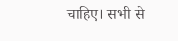चाहिए। सभी से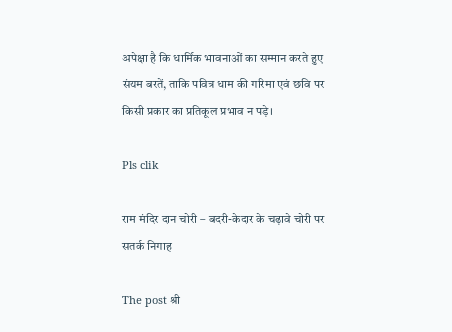अपेक्षा है कि धार्मिक भावनाओं का सम्मान करते हुए संयम बरतें, ताकि पवित्र धाम की गरिमा एवं छवि पर किसी प्रकार का प्रतिकूल प्रभाव न पड़े।

Pls clik

राम मंदिर दान चोरी – बदरी-केदार के चढ़ावे चोरी पर सतर्क निगाह

The post श्री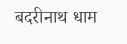बदरीनाथ धाम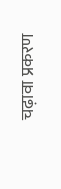चढ़ावा प्रकरण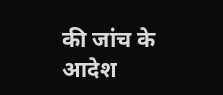की जांच के आदेश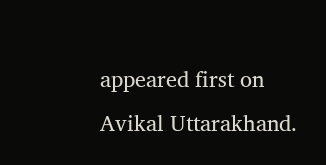appeared first on Avikal Uttarakhand.